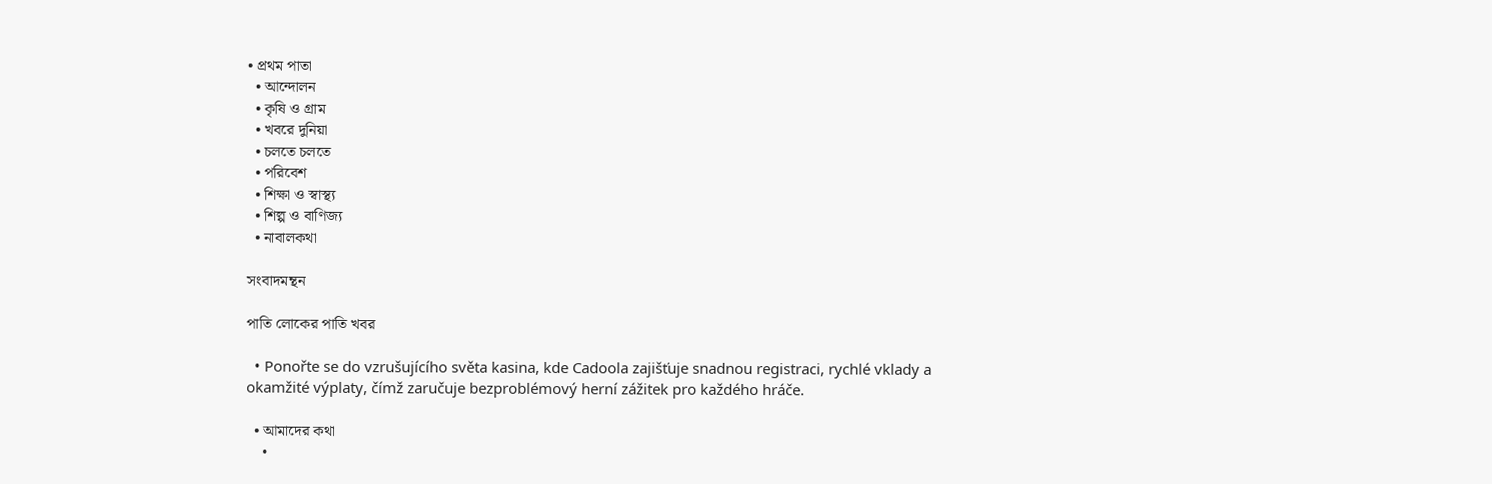• প্রথম পাতা
  • আন্দোলন
  • কৃষি ও গ্রাম
  • খবরে দুনিয়া
  • চলতে চলতে
  • পরিবেশ
  • শিক্ষা ও স্বাস্থ্য
  • শিল্প ও বাণিজ্য
  • নাবালকথা

সংবাদমন্থন

পাতি লোকের পাতি খবর

  • Ponořte se do vzrušujícího světa kasina, kde Cadoola zajišťuje snadnou registraci, rychlé vklady a okamžité výplaty, čímž zaručuje bezproblémový herní zážitek pro každého hráče.

  • আমাদের কথা
    •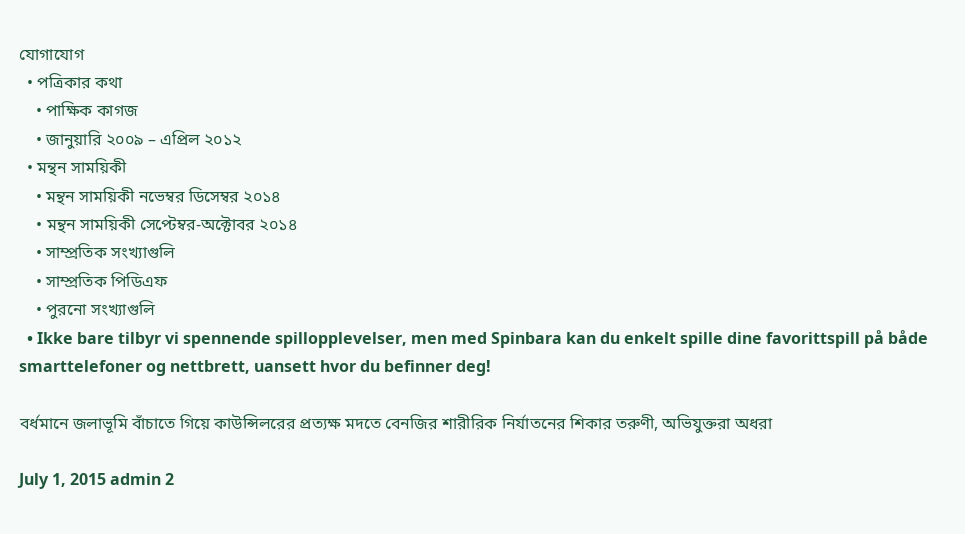যোগাযোগ
  • পত্রিকার কথা
    • পাক্ষিক কাগজ
    • জানুয়ারি ২০০৯ – এপ্রিল ২০১২
  • মন্থন সাময়িকী
    • মন্থন সাময়িকী নভেম্বর ডিসেম্বর ২০১৪
    • মন্থন সাময়িকী সেপ্টেম্বর-অক্টোবর ২০১৪
    • সাম্প্রতিক সংখ্যাগুলি
    • সাম্প্রতিক পিডিএফ
    • পুরনো সংখ্যাগুলি
  • Ikke bare tilbyr vi spennende spillopplevelser, men med Spinbara kan du enkelt spille dine favorittspill på både smarttelefoner og nettbrett, uansett hvor du befinner deg!

বর্ধমানে জলাভূমি বাঁচাতে গিয়ে কাউন্সিলরের প্রত্যক্ষ মদতে বেনজির শারীরিক নির্যাতনের শিকার তরুণী, অভিযুক্তরা অধরা

July 1, 2015 admin 2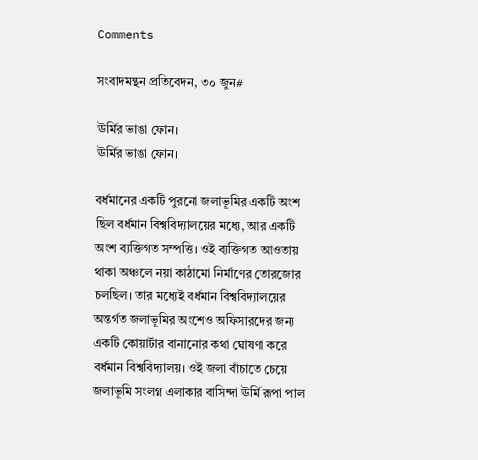Comments

সংবাদমন্থন প্রতিবেদন, ৩০ জুন#

ঊর্মির ভাঙা ফোন।
ঊর্মির ভাঙা ফোন।

বর্ধমানের একটি পুরনো জলাভূমির একটি অংশ ছিল বর্ধমান বিশ্ববিদ্যালয়ের মধ্যে, আর একটি অংশ ব্যক্তিগত সম্পত্তি। ওই ব্যক্তিগত আওতায় থাকা অঞ্চলে নয়া কাঠামো নির্মাণের তোরজোর চলছিল। তার মধ্যেই বর্ধমান বিশ্ববিদ্যালয়ের অন্তর্গত জলাভূমির অংশেও অফিসারদের জন্য একটি কোয়ার্টার বানানোর কথা ঘোষণা করে বর্ধমান বিশ্ববিদ্যালয়। ওই জলা বাঁচাতে চেয়ে জলাভূমি সংলগ্ন এলাকার বাসিন্দা ঊর্মি রূপা পাল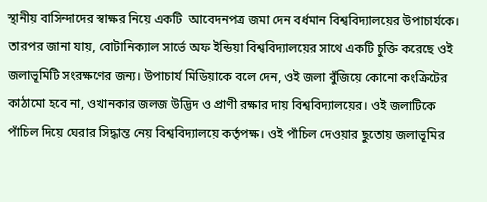স্থানীয় বাসিন্দাদের স্বাক্ষর নিয়ে একটি  আবেদনপত্র জমা দেন বর্ধমান বিশ্ববিদ্যালয়ের উপাচার্যকে। তারপর জানা যায়, বোটানিক্যাল সার্ভে অফ ইন্ডিয়া বিশ্ববিদ্যালয়ের সাথে একটি চুক্তি করেছে ওই জলাভূমিটি সংরক্ষণের জন্য। উপাচার্য মিডিয়াকে বলে দেন, ওই জলা বুঁজিয়ে কোনো কংক্রিটের কাঠামো হবে না, ওখানকার জলজ উদ্ভিদ ও প্রাণী রক্ষার দায় বিশ্ববিদ্যালয়ের। ওই জলাটিকে পাঁচিল দিয়ে ঘেরার সিদ্ধান্ত নেয় বিশ্ববিদ্যালয়ে কর্তৃপক্ষ। ওই পাঁচিল দেওয়ার ছুতোয় জলাভূমির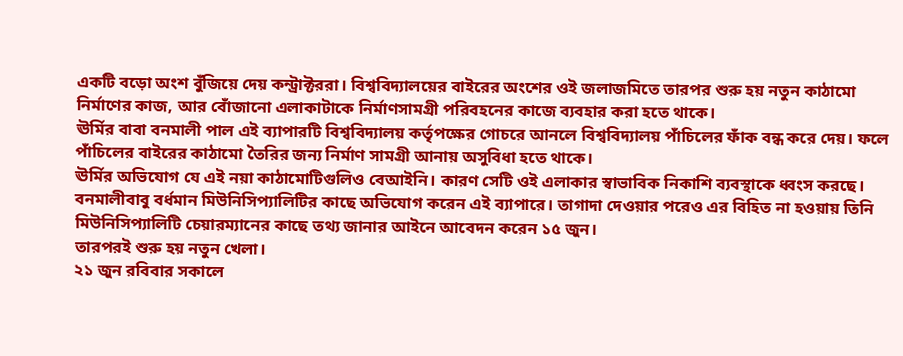একটি বড়ো অংশ বুঁজিয়ে দেয় কন্ট্রাক্টররা। বিশ্ববিদ্যালয়ের বাইরের অংশের ওই জলাজমিতে তারপর শুরু হয় নতুন কাঠামো নির্মাণের কাজ, আর বোঁজানো এলাকাটাকে নির্মাণসামগ্রী পরিবহনের কাজে ব্যবহার করা হতে থাকে।
ঊর্মির বাবা বনমালী পাল এই ব্যাপারটি বিশ্ববিদ্যালয় কর্তৃপক্ষের গোচরে আনলে বিশ্ববিদ্যালয় পাঁচিলের ফাঁক বন্ধ করে দেয়। ফলে পাঁচিলের বাইরের কাঠামো তৈরির জন্য নির্মাণ সামগ্রী আনায় অসুবিধা হতে থাকে।
ঊর্মির অভিযোগ যে এই নয়া কাঠামোটিগুলিও বেআইনি। কারণ সেটি ওই এলাকার স্বাভাবিক নিকাশি ব্যবস্থাকে ধ্বংস করছে। বনমালীবাবু বর্ধমান মিউনিসিপ্যালিটির কাছে অভিযোগ করেন এই ব্যাপারে। তাগাদা দেওয়ার পরেও এর বিহিত না হওয়ায় তিনি মিউনিসিপ্যালিটি চেয়ারম্যানের কাছে তথ্য জানার আইনে আবেদন করেন ১৫ জুন।
তারপরই শুরু হয় নতুন খেলা।
২১ জুন রবিবার সকালে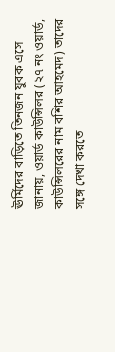ঊর্মিদের বাড়িতে তিনজন যুবক এসে জানায়, ওয়ার্ড কাউন্সিলর (২৭ নং ওয়ার্ড, কাউন্সিলরের নাম বশির আহমেদ) তাদের সঙ্গে দেখা করতে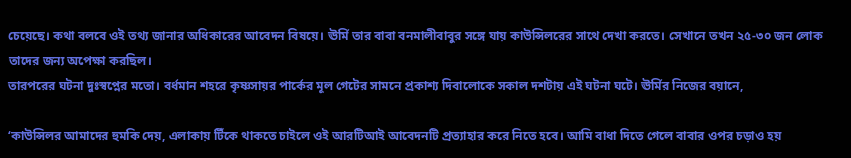চেয়েছে। কথা বলবে ওই তথ্য জানার অধিকারের আবেদন বিষয়ে। ঊর্মি তার বাবা বনমালীবাবুর সঙ্গে যায় কাউন্সিলরের সাথে দেখা করতে। সেখানে তখন ২৫-৩০ জন লোক তাদের জন্য অপেক্ষা করছিল।
তারপরের ঘটনা দুঃস্বপ্নের মতো। বর্ধমান শহরে কৃষ্ণসায়র পার্কের মূল গেটের সামনে প্রকাশ্য দিবালোকে সকাল দশটায় এই ঘটনা ঘটে। ঊর্মির নিজের বয়ানে,

‘কাউন্সিলর আমাদের হুমকি দেয়, এলাকায় টিঁকে থাকতে চাইলে ওই আরটিআই আবেদনটি প্রত্যাহার করে নিতে হবে। আমি বাধা দিতে গেলে বাবার ওপর চড়াও হয়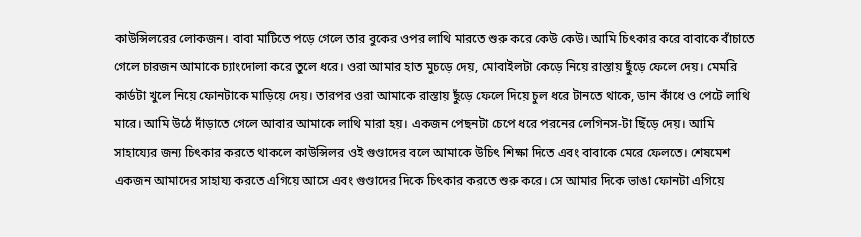কাউন্সিলরের লোকজন। বাবা মাটিতে পড়ে গেলে তার বুকের ওপর লাথি মারতে শুরু করে কেউ কেউ। আমি চিৎকার করে বাবাকে বাঁচাতে গেলে চারজন আমাকে চ্যাংদোলা করে তুলে ধরে। ওরা আমার হাত মুচড়ে দেয়, মোবাইলটা কেড়ে নিয়ে রাস্তায় ছুঁড়ে ফেলে দেয়। মেমরি কার্ডটা খুলে নিয়ে ফোনটাকে মাড়িয়ে দেয়। তারপর ওরা আমাকে রাস্তায় ছুঁড়ে ফেলে দিয়ে চুল ধরে টানতে থাকে, ডান কাঁধে ও পেটে লাথি মারে। আমি উঠে দাঁড়াতে গেলে আবার আমাকে লাথি মারা হয়। একজন পেছনটা চেপে ধরে পরনের লেগিনস-টা ছিঁড়ে দেয়। আমি সাহায্যের জন্য চিৎকার করতে থাকলে কাউন্সিলর ওই গুণ্ডাদের বলে আমাকে উচিৎ শিক্ষা দিতে এবং বাবাকে মেরে ফেলতে। শেষমেশ একজন আমাদের সাহায্য করতে এগিয়ে আসে এবং গুণ্ডাদের দিকে চিৎকার করতে শুরু করে। সে আমার দিকে ভাঙা ফোনটা এগিয়ে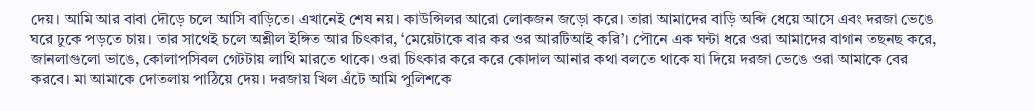দেয়। আমি আর বাবা দৌড়ে চলে আসি বাড়িতে। এখানেই শেষ নয়। কাউন্সিলর আরো লোকজন জড়ো করে। তারা আমাদের বাড়ি অব্দি ধেয়ে আসে এবং দরজা ভেঙে ঘরে ঢুকে পড়তে চায়। তার সাথেই চলে অশ্লীল ইঙ্গিত আর চিৎকার, ‘মেয়েটাকে বার কর ওর আরটিআই করি’। পৌনে এক ঘন্টা ধরে ওরা আমাদের বাগান তছনছ করে, জানলাগুলো ভাঙে, কোলাপসিবল গেটটায় লাথি মারতে থাকে। ওরা চিৎকার করে করে কোদাল আনার কথা বলতে থাকে যা দিয়ে দরজা ভেঙে ওরা আমাকে বের করবে। মা আমাকে দোতলায় পাঠিয়ে দেয়। দরজায় খিল এঁটে আমি পুলিশকে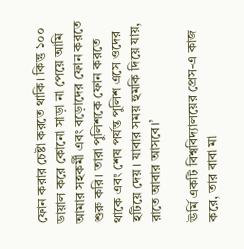ফোন করার চেষ্টা করতে থাকি। কিন্তু ১০০ ডায়াল করে কোনো সাড়া না পেয়ে আমি আমার সহকর্মী এবং বড়োদের ফোন করতে শুরু করি। তারা পুলিশকে ফোন করতে থাকে এবং শেষ পর্যন্ত পুলিশ এসে ওদের হটিয়ে দেয়। যাবার সময় হুমকি দিয়ে যায়, রাতে আবার আসবে।’

ঊর্মি একটি বিশ্ববিদ্যালয়ের প্রেস-এ কাজ করে, তার বাবা মা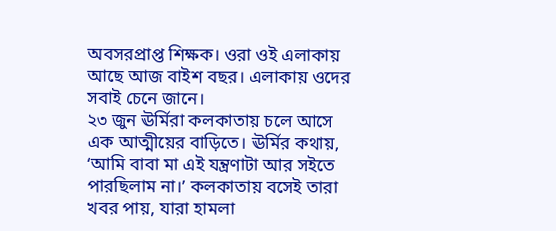অবসরপ্রাপ্ত শিক্ষক। ওরা ওই এলাকায় আছে আজ বাইশ বছর। এলাকায় ওদের সবাই চেনে জানে।
২৩ জুন ঊর্মিরা কলকাতায় চলে আসে এক আত্মীয়ের বাড়িতে। ঊর্মির কথায়, ‘আমি বাবা মা এই যন্ত্রণাটা আর সইতে পারছিলাম না।’ কলকাতায় বসেই তারা খবর পায়, যারা হামলা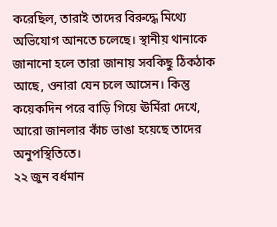করেছিল, তারাই তাদের বিরুদ্ধে মিথ্যে অভিযোগ আনতে চলেছে। স্থানীয় থানাকে জানানো হলে তারা জানায় সবকিছু ঠিকঠাক আছে, ওনারা যেন চলে আসেন। কিন্তু কয়েকদিন পরে বাড়ি গিয়ে ঊর্মিরা দেখে, আরো জানলার কাঁচ ভাঙা হয়েছে তাদের অনুপস্থিতিতে।
২২ জুন বর্ধমান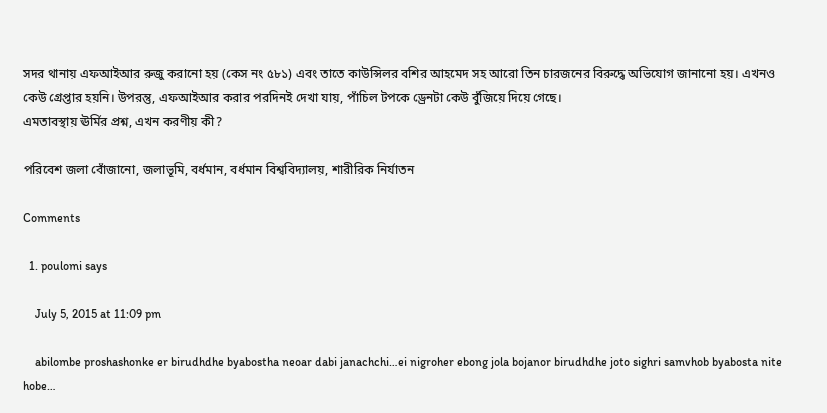সদর থানায় এফআইআর রুজু করানো হয় (কেস নং ৫৮১) এবং তাতে কাউন্সিলর বশির আহমেদ সহ আরো তিন চারজনের বিরুদ্ধে অভিযোগ জানানো হয়। এখনও কেউ গ্রেপ্তার হয়নি। উপরন্তু, এফআইআর করার পরদিনই দেখা যায়, পাঁচিল টপকে ড্রেনটা কেউ বুঁজিয়ে দিয়ে গেছে।
এমতাবস্থায় ঊর্মির প্রশ্ন, এখন করণীয় কী?

পরিবেশ জলা বোঁজানো, জলাভূমি, বর্ধমান, বর্ধমান বিশ্ববিদ্যালয়, শারীরিক নির্যাতন

Comments

  1. poulomi says

    July 5, 2015 at 11:09 pm

    abilombe proshashonke er birudhdhe byabostha neoar dabi janachchi…ei nigroher ebong jola bojanor birudhdhe joto sighri samvhob byabosta nite hobe…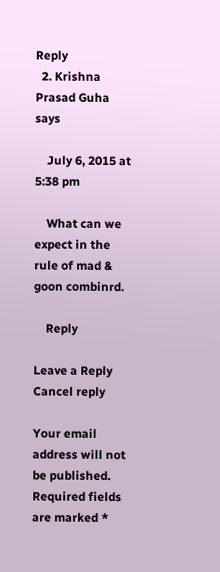Reply
  2. Krishna Prasad Guha says

    July 6, 2015 at 5:38 pm

    What can we expect in the rule of mad & goon combinrd.

    Reply

Leave a Reply Cancel reply

Your email address will not be published. Required fields are marked *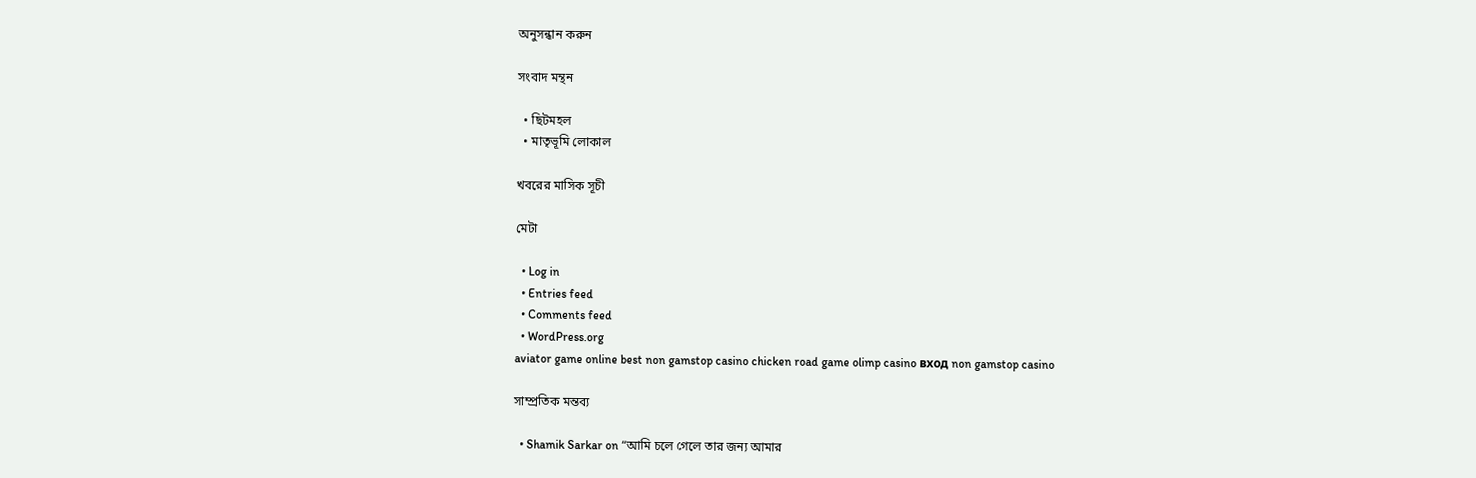অনুসন্ধান করুন

সংবাদ মন্থন

  • ছিটমহল
  • মাতৃভূমি লোকাল

খবরের মাসিক সূচী

মেটা

  • Log in
  • Entries feed
  • Comments feed
  • WordPress.org
aviator game online best non gamstop casino chicken road game olimp casino вход non gamstop casino

সাম্প্রতিক মন্তব্য

  • Shamik Sarkar on “আমি চলে গেলে তার জন্য আমার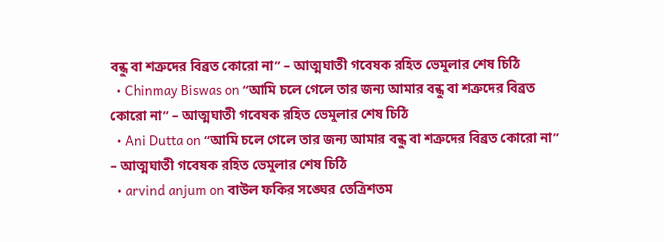বন্ধু বা শত্রুদের বিব্রত কোরো না” – আত্মঘাতী গবেষক রহিত ভেমুলার শেষ চিঠি
  • Chinmay Biswas on “আমি চলে গেলে তার জন্য আমার বন্ধু বা শত্রুদের বিব্রত কোরো না” – আত্মঘাতী গবেষক রহিত ভেমুলার শেষ চিঠি
  • Ani Dutta on “আমি চলে গেলে তার জন্য আমার বন্ধু বা শত্রুদের বিব্রত কোরো না” – আত্মঘাতী গবেষক রহিত ভেমুলার শেষ চিঠি
  • arvind anjum on বাউল ফকির সঙ্ঘের তেত্রিশতম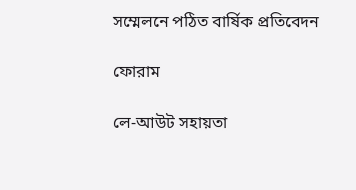সম্মেলনে পঠিত বার্ষিক প্রতিবেদন

ফোরাম

লে-আউট সহায়তা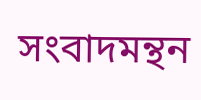সংবাদমন্থন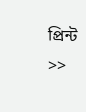প্রিন্ট >>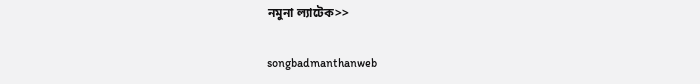নমুনা ল্যাটেক>>

songbadmanthanweb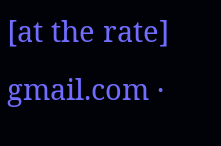[at the rate] gmail.com ·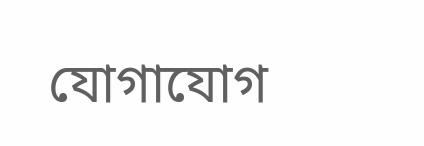যোগাযোগ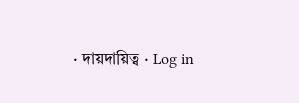· দায়দায়িত্ব · Log in